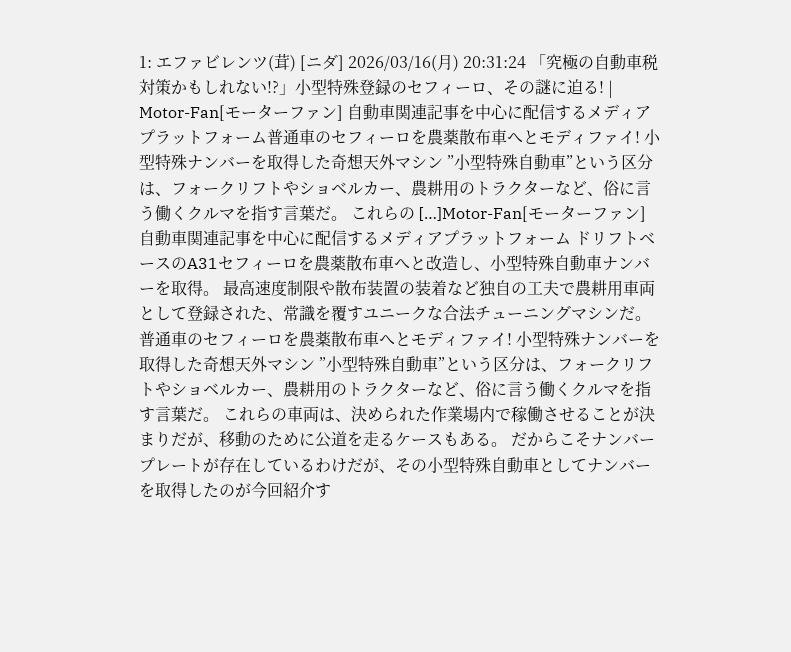1: エファビレンツ(茸) [ニダ] 2026/03/16(月) 20:31:24 「究極の自動車税対策かもしれない!?」小型特殊登録のセフィーロ、その謎に迫る! | Motor-Fan[モーターファン] 自動車関連記事を中心に配信するメディアプラットフォーム普通車のセフィーロを農薬散布車へとモディファイ! 小型特殊ナンバーを取得した奇想天外マシン ”小型特殊自動車”という区分は、フォークリフトやショベルカー、農耕用のトラクターなど、俗に言う働くクルマを指す言葉だ。 これらの […]Motor-Fan[モーターファン] 自動車関連記事を中心に配信するメディアプラットフォーム ドリフトベースのA31セフィーロを農薬散布車へと改造し、小型特殊自動車ナンバーを取得。 最高速度制限や散布装置の装着など独自の工夫で農耕用車両として登録された、常識を覆すユニークな合法チューニングマシンだ。 普通車のセフィーロを農薬散布車へとモディファイ! 小型特殊ナンバーを取得した奇想天外マシン ”小型特殊自動車”という区分は、フォークリフトやショベルカー、農耕用のトラクターなど、俗に言う働くクルマを指す言葉だ。 これらの車両は、決められた作業場内で稼働させることが決まりだが、移動のために公道を走るケースもある。 だからこそナンバープレートが存在しているわけだが、その小型特殊自動車としてナンバーを取得したのが今回紹介す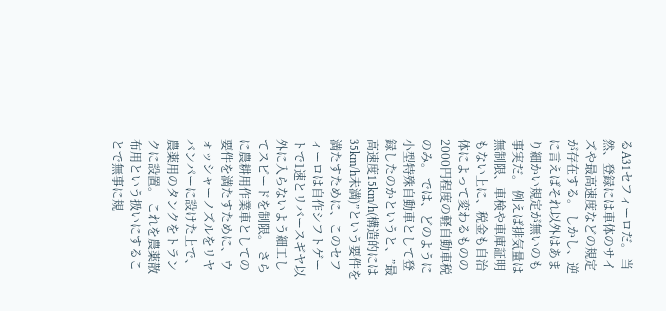るA31セフィーロだ。 当然、登録には車体のサイズや最高速度などの規定が存在する。 しかし、逆に言えばそれ以外はあまり細かい規定が無いのも事実だ。 例えば排気量は無制限、車検や車庫証明もない上に、税金も自治体によって変わるものの2000円程度の軽自動車税のみ。 では、どのように小型特殊自動車として登録したのかというと、”最高速度15km/h(構造的には35km/h未満)”という要件を満たすために、このセフィーロは自作シフトゲートで1速とリバースギヤ以外に入らないよう細工してスピードを制限。 さらに農耕用作業車としての要件を満たすために、ウォッシャーノズルをリヤバンパーに設けた上で、農薬用のタンクをトランクに設置。 これを農薬散布用という扱いにすることで無事に規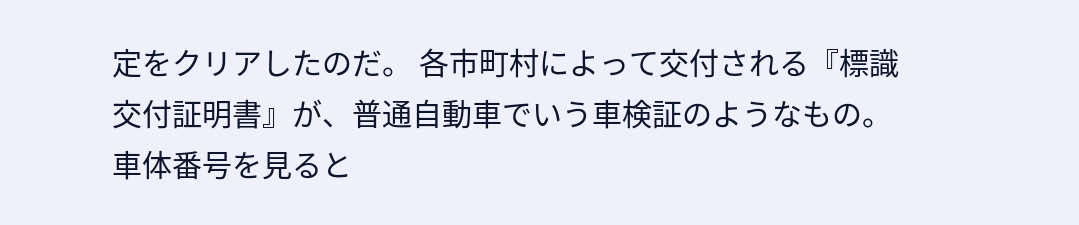定をクリアしたのだ。 各市町村によって交付される『標識交付証明書』が、普通自動車でいう車検証のようなもの。 車体番号を見ると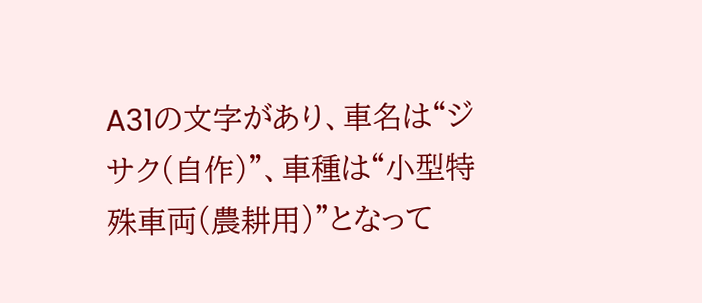A31の文字があり、車名は“ジサク(自作)”、車種は“小型特殊車両(農耕用)”となって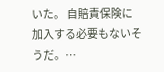いた。 自賠責保険に加入する必要もないそうだ。…